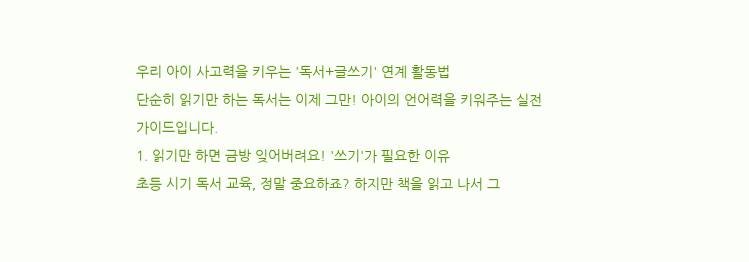우리 아이 사고력을 키우는 '독서+글쓰기' 연계 활동법
단순히 읽기만 하는 독서는 이제 그만! 아이의 언어력을 키워주는 실전 가이드입니다.
1. 읽기만 하면 금방 잊어버려요! '쓰기'가 필요한 이유
초등 시기 독서 교육, 정말 중요하죠? 하지만 책을 읽고 나서 그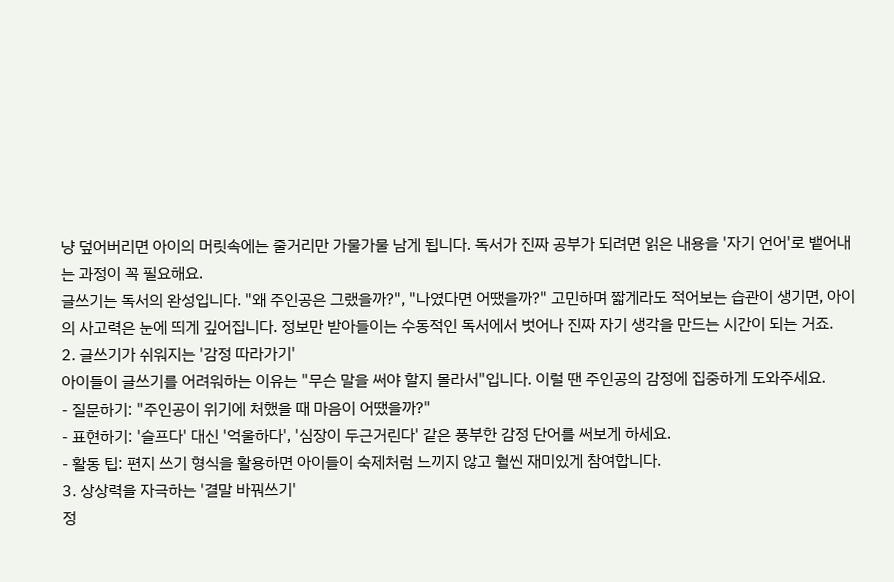냥 덮어버리면 아이의 머릿속에는 줄거리만 가물가물 남게 됩니다. 독서가 진짜 공부가 되려면 읽은 내용을 '자기 언어'로 뱉어내는 과정이 꼭 필요해요.
글쓰기는 독서의 완성입니다. "왜 주인공은 그랬을까?", "나였다면 어땠을까?" 고민하며 짧게라도 적어보는 습관이 생기면, 아이의 사고력은 눈에 띄게 깊어집니다. 정보만 받아들이는 수동적인 독서에서 벗어나 진짜 자기 생각을 만드는 시간이 되는 거죠.
2. 글쓰기가 쉬워지는 '감정 따라가기'
아이들이 글쓰기를 어려워하는 이유는 "무슨 말을 써야 할지 몰라서"입니다. 이럴 땐 주인공의 감정에 집중하게 도와주세요.
- 질문하기: "주인공이 위기에 처했을 때 마음이 어땠을까?"
- 표현하기: '슬프다' 대신 '억울하다', '심장이 두근거린다' 같은 풍부한 감정 단어를 써보게 하세요.
- 활동 팁: 편지 쓰기 형식을 활용하면 아이들이 숙제처럼 느끼지 않고 훨씬 재미있게 참여합니다.
3. 상상력을 자극하는 '결말 바꿔쓰기'
정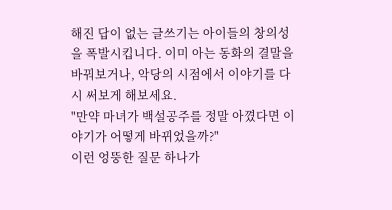해진 답이 없는 글쓰기는 아이들의 창의성을 폭발시킵니다. 이미 아는 동화의 결말을 바꿔보거나, 악당의 시점에서 이야기를 다시 써보게 해보세요.
"만약 마녀가 백설공주를 정말 아꼈다면 이야기가 어떻게 바뀌었을까?"
이런 엉뚱한 질문 하나가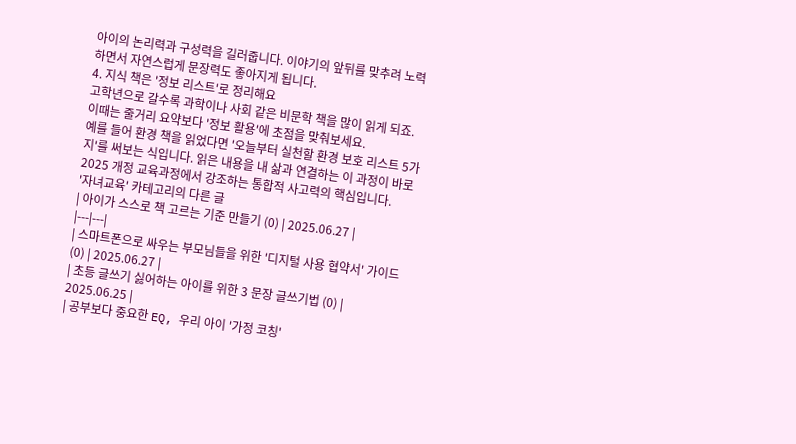아이의 논리력과 구성력을 길러줍니다. 이야기의 앞뒤를 맞추려 노력하면서 자연스럽게 문장력도 좋아지게 됩니다.
4. 지식 책은 '정보 리스트'로 정리해요
고학년으로 갈수록 과학이나 사회 같은 비문학 책을 많이 읽게 되죠. 이때는 줄거리 요약보다 '정보 활용'에 초점을 맞춰보세요.
예를 들어 환경 책을 읽었다면 '오늘부터 실천할 환경 보호 리스트 5가지'를 써보는 식입니다. 읽은 내용을 내 삶과 연결하는 이 과정이 바로 2025 개정 교육과정에서 강조하는 통합적 사고력의 핵심입니다.
'자녀교육' 카테고리의 다른 글
| 아이가 스스로 책 고르는 기준 만들기 (0) | 2025.06.27 |
|---|---|
| 스마트폰으로 싸우는 부모님들을 위한 '디지털 사용 협약서' 가이드 (0) | 2025.06.27 |
| 초등 글쓰기 싫어하는 아이를 위한 3 문장 글쓰기법 (0) | 2025.06.25 |
| 공부보다 중요한 EQ, 우리 아이 '가정 코칭'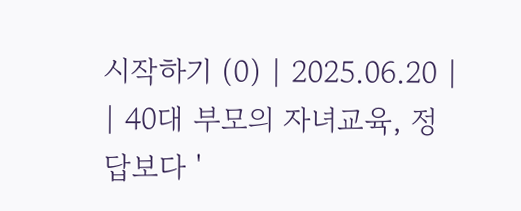시작하기 (0) | 2025.06.20 |
| 40대 부모의 자녀교육, 정답보다 '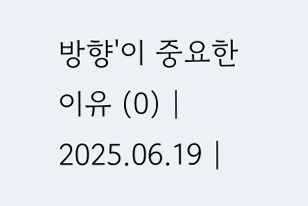방향'이 중요한 이유 (0) | 2025.06.19 |